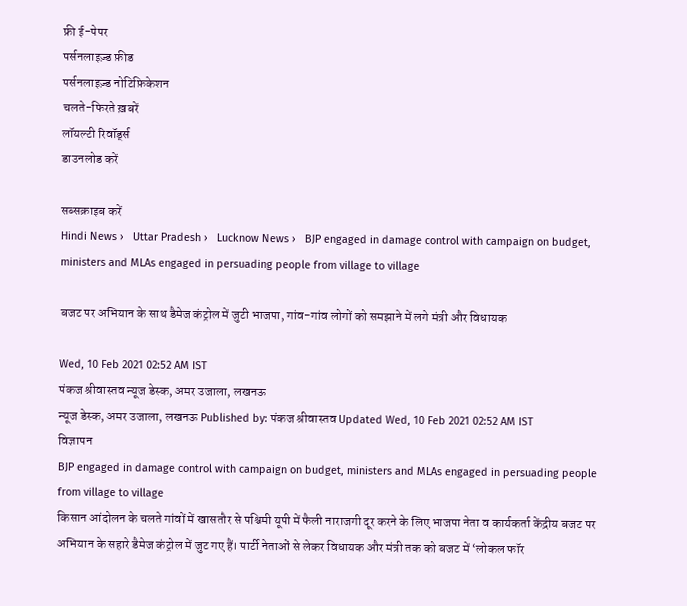फ्री ई-पेपर
पर्सनलाइज़्ड फ़ीड
पर्सनलाइज़्ड नोटिफ़िकेशन
चलते-फिरते ख़बरें
लॉयल्टी रिवॉर्ड्स
डाउनलोड करें

सब्सक्राइब करें
Hindi News ›   Uttar Pradesh ›   Lucknow News ›   BJP engaged in damage control with campaign on budget, ministers and MLAs engaged in persuading people from village to village

बजट पर अभियान के साथ डैमेज कंट्रोल में जुटी भाजपा, गांव-गांव लोगों को समझाने में लगे मंत्री और विधायक

Wed, 10 Feb 2021 02:52 AM IST
पंकज श्रीवास्‍तव न्यूज डेस्क, अमर उजाला, लखनऊ
न्यूज डेस्क, अमर उजाला, लखनऊ Published by: पंकज श्रीवास्‍तव Updated Wed, 10 Feb 2021 02:52 AM IST
विज्ञापन
BJP engaged in damage control with campaign on budget, ministers and MLAs engaged in persuading people from village to village
किसान आंदोलन के चलते गांवों में खासतौर से पश्चिमी यूपी में फैली नाराजगी दूर करने के लिए भाजपा नेता व कार्यकर्ता केंद्रीय बजट पर अभियान के सहारे डैमेज कंट्रोल में जुट गए हैं। पार्टी नेताओं से लेकर विधायक और मंत्री तक को बजट में ‘लोकल फॉर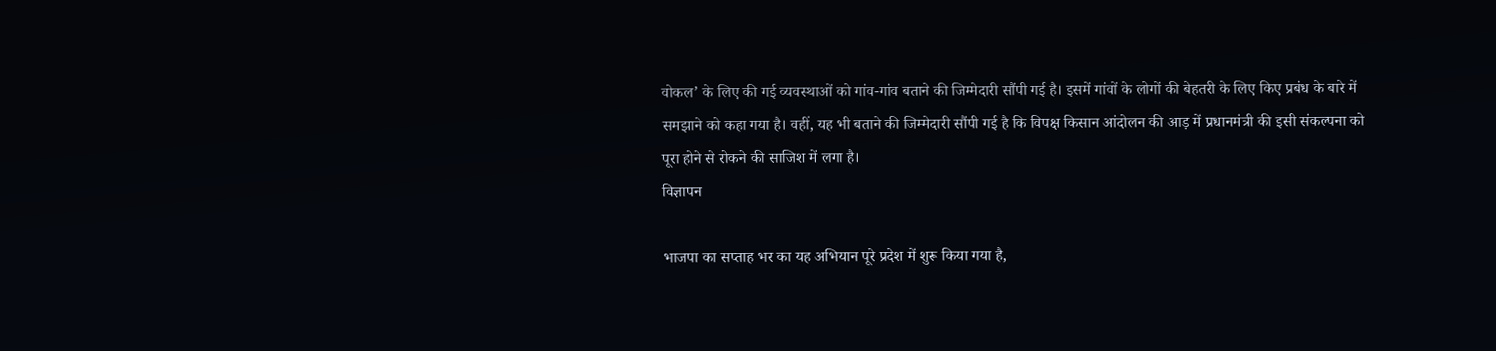वोकल’ के लिए की गई व्यवस्थाओं को गांव-गांव बताने की जिम्मेदारी सौंपी गई है। इसमें गांवों के लोगों की बेहतरी के लिए किए प्रबंध के बारे में समझाने को कहा गया है। वहीं, यह भी बताने की जिम्मेदारी सौंपी गई है कि विपक्ष किसान आंदोलन की आड़ में प्रधानमंत्री की इसी संकल्पना को पूरा होने से रोकने की साजिश में लगा है।
विज्ञापन

भाजपा का सप्ताह भर का यह अभियान पूरे प्रदेश में शुरू किया गया है,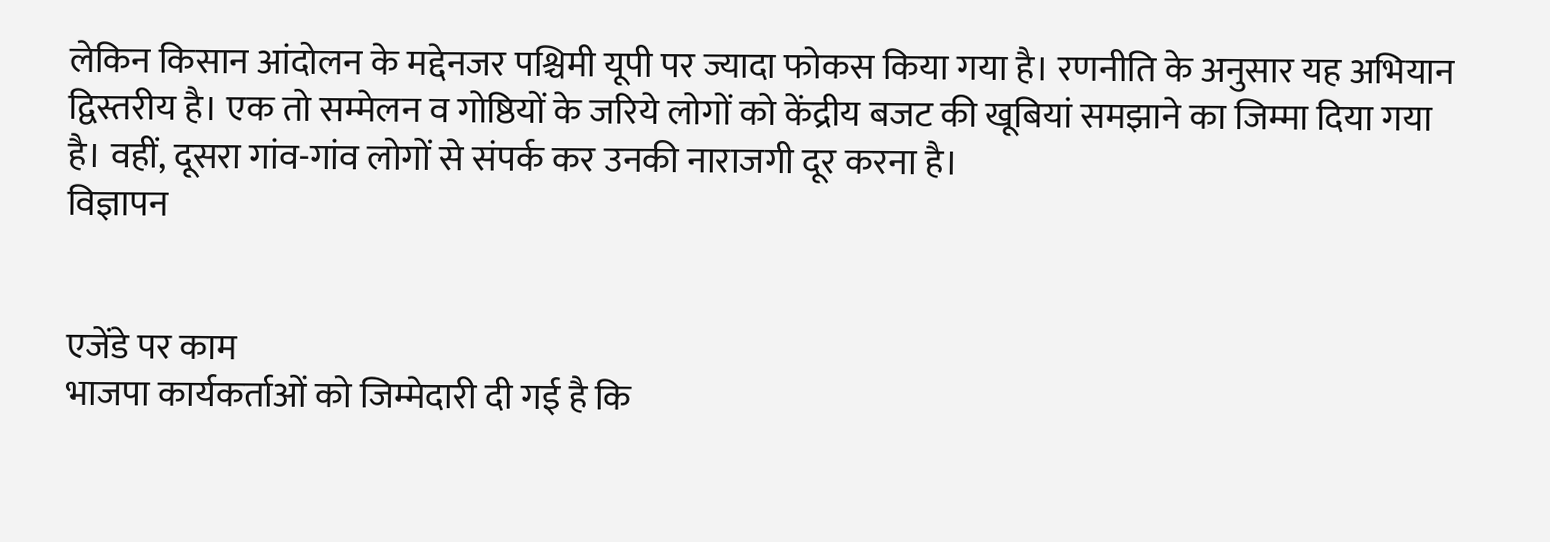लेकिन किसान आंदोलन के मद्देनजर पश्चिमी यूपी पर ज्यादा फोकस किया गया है। रणनीति के अनुसार यह अभियान द्विस्तरीय है। एक तो सम्मेलन व गोष्ठियों के जरिये लोगों को केंद्रीय बजट की खूबियां समझाने का जिम्मा दिया गया है। वहीं, दूसरा गांव-गांव लोगों से संपर्क कर उनकी नाराजगी दूर करना है।
विज्ञापन


एजेंडे पर काम
भाजपा कार्यकर्ताओं को जिम्मेदारी दी गई है कि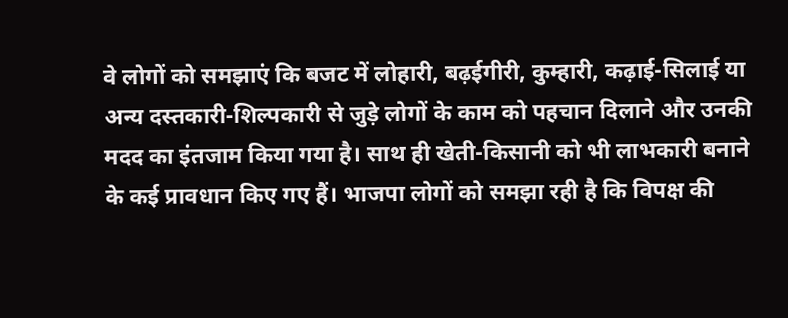वे लोगों को समझाएं कि बजट में लोहारी, बढ़ईगीरी, कुम्हारी, कढ़ाई-सिलाई या अन्य दस्तकारी-शिल्पकारी से जुड़े लोगों के काम को पहचान दिलाने और उनकी मदद का इंतजाम किया गया है। साथ ही खेती-किसानी को भी लाभकारी बनाने के कई प्रावधान किए गए हैं। भाजपा लोगों को समझा रही है कि विपक्ष की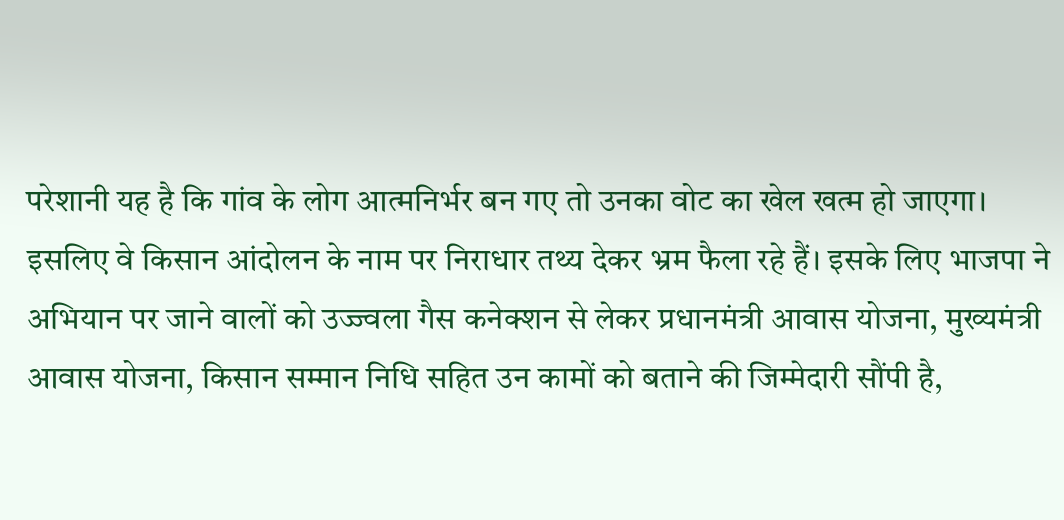परेशानी यह है कि गांव के लोग आत्मनिर्भर बन गए तो उनका वोट का खेल खत्म हो जाएगा। इसलिए वे किसान आंदोलन के नाम पर निराधार तथ्य देकर भ्रम फैला रहे हैं। इसके लिए भाजपा ने अभियान पर जाने वालों को उज्ज्वला गैस कनेक्शन से लेकर प्रधानमंत्री आवास योजना, मुख्यमंत्री आवास योजना, किसान सम्मान निधि सहित उन कामों को बताने की जिम्मेदारी सौंपी है,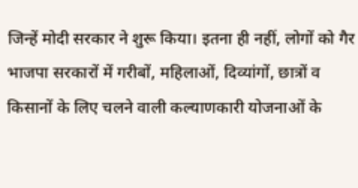जिन्हें मोदी सरकार ने शुरू किया। इतना ही नहीं, लोगों को गैर भाजपा सरकारों में गरीबों, महिलाओं, दिव्यांगों, छात्रों व किसानों के लिए चलने वाली कल्याणकारी योजनाओं के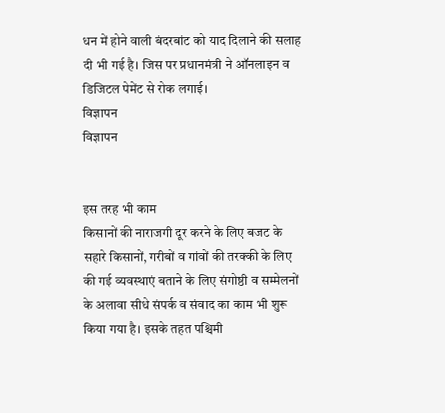धन में होने वाली बंदरबांट को याद दिलाने की सलाह दी भी गई है। जिस पर प्रधानमंत्री ने ऑनलाइन व डिजिटल पेमेंट से रोक लगाई।
विज्ञापन
विज्ञापन


इस तरह भी काम
किसानों की नाराजगी दूर करने के लिए बजट के सहारे किसानों, गरीबों व गांवों की तरक्की के लिए की गई व्यवस्थाएं बताने के लिए संगोष्ठी व सम्मेलनों के अलावा सीधे संपर्क व संवाद का काम भी शुरू किया गया है। इसके तहत पश्चिमी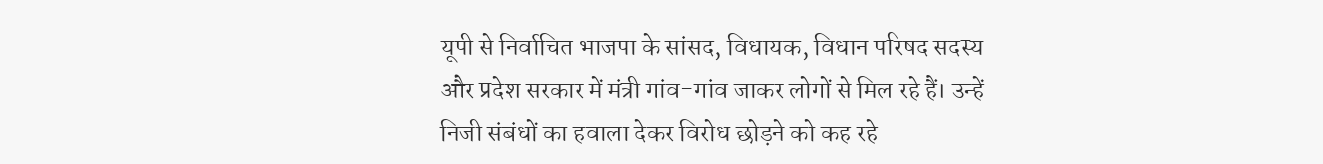यूपी से निर्वाचित भाजपा के सांसद, विधायक, विधान परिषद सदस्य और प्रदेश सरकार में मंत्री गांव-गांव जाकर लोगों से मिल रहे हैं। उन्हें निजी संबंधों का हवाला देकर विरोध छोड़ने को कह रहे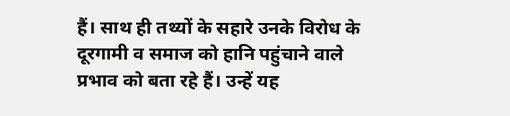हैं। साथ ही तथ्यों के सहारे उनके विरोध के दूरगामी व समाज को हानि पहुंचाने वाले प्रभाव को बता रहे हैं। उन्हें यह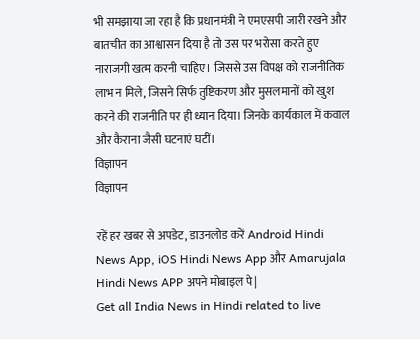भी समझाया जा रहा है कि प्रधानमंत्री ने एमएसपी जारी रखने और बातचीत का आश्वासन दिया है तो उस पर भरोसा करते हुए नाराजगी खत्म करनी चाहिए। जिससे उस विपक्ष को राजनीतिक लाभ न मिले, जिसने सिर्फ तुष्टिकरण और मुसलमानों को खुश करने की राजनीति पर ही ध्यान दिया। जिनके कार्यकाल में कवाल और कैराना जैसी घटनाएं घटीं।
विज्ञापन
विज्ञापन

रहें हर खबर से अपडेट, डाउनलोड करें Android Hindi News App, iOS Hindi News App और Amarujala Hindi News APP अपने मोबाइल पे|
Get all India News in Hindi related to live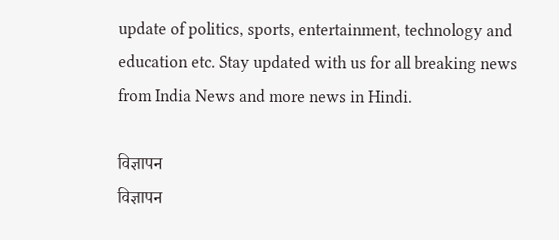update of politics, sports, entertainment, technology and education etc. Stay updated with us for all breaking news from India News and more news in Hindi.

विज्ञापन
विज्ञापन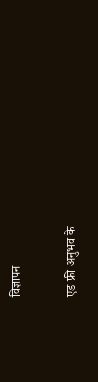विज्ञापन

एड फ्री अनुभव के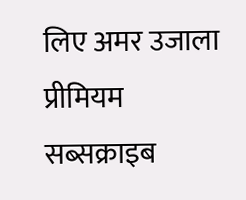लिए अमर उजाला प्रीमियम सब्सक्राइब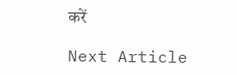करें

Next Article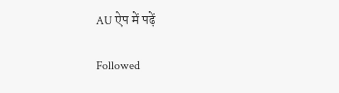AU ऐप में पढ़ें

Followed